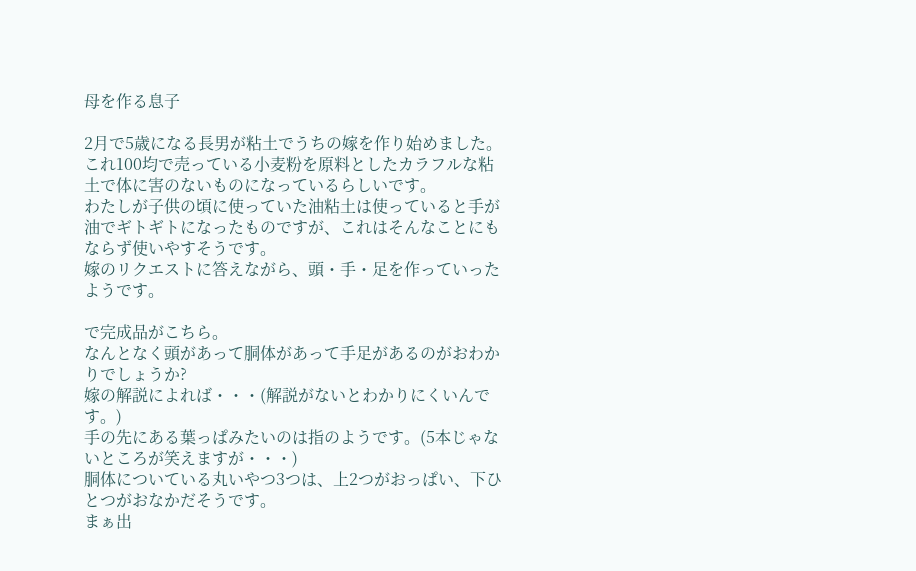母を作る息子

2月で5歳になる長男が粘土でうちの嫁を作り始めました。
これ100均で売っている小麦粉を原料としたカラフルな粘土で体に害のないものになっているらしいです。
わたしが子供の頃に使っていた油粘土は使っていると手が油でギトギトになったものですが、これはそんなことにもならず使いやすそうです。
嫁のリクエストに答えながら、頭・手・足を作っていったようです。

で完成品がこちら。
なんとなく頭があって胴体があって手足があるのがおわかりでしょうか?
嫁の解説によれば・・・(解説がないとわかりにくいんです。)
手の先にある葉っぱみたいのは指のようです。(5本じゃないところが笑えますが・・・)
胴体についている丸いやつ3つは、上2つがおっぱい、下ひとつがおなかだそうです。
まぁ出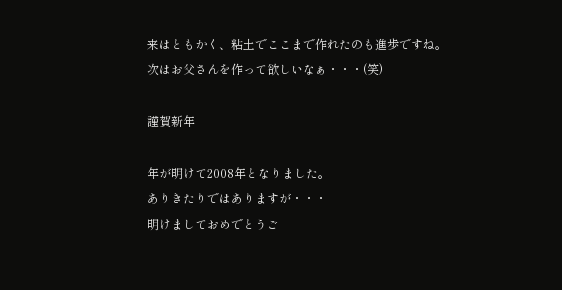来はともかく、粘土でここまで作れたのも進歩ですね。
次はお父さんを作って欲しいなぁ・・・(笑)

謹賀新年

年が明けて2008年となりました。
ありきたりではありますが・・・
明けましておめでとうご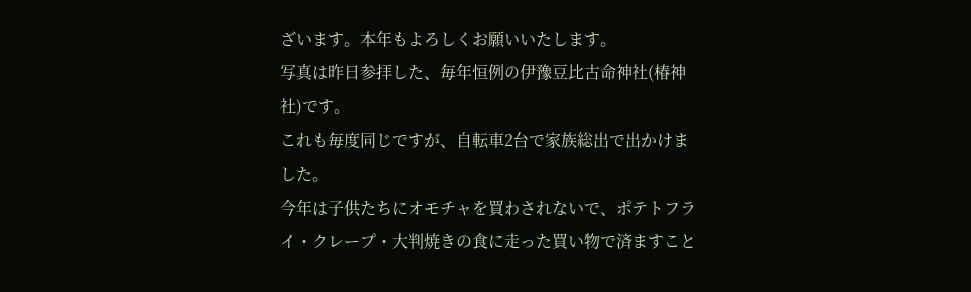ざいます。本年もよろしくお願いいたします。
写真は昨日参拝した、毎年恒例の伊豫豆比古命神社(椿神社)です。
これも毎度同じですが、自転車2台で家族総出で出かけました。
今年は子供たちにオモチャを買わされないで、ポテトフライ・クレープ・大判焼きの食に走った買い物で済ますこと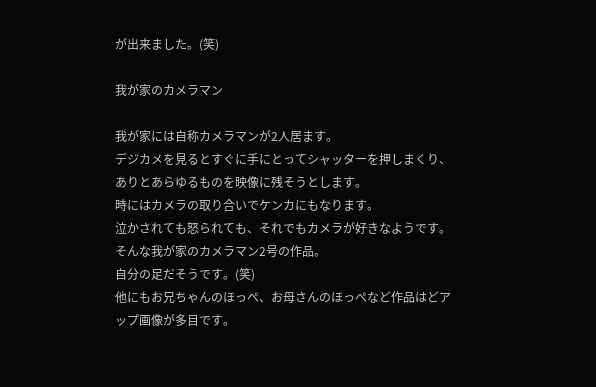が出来ました。(笑)

我が家のカメラマン

我が家には自称カメラマンが2人居ます。
デジカメを見るとすぐに手にとってシャッターを押しまくり、ありとあらゆるものを映像に残そうとします。
時にはカメラの取り合いでケンカにもなります。
泣かされても怒られても、それでもカメラが好きなようです。
そんな我が家のカメラマン2号の作品。
自分の足だそうです。(笑)
他にもお兄ちゃんのほっぺ、お母さんのほっぺなど作品はどアップ画像が多目です。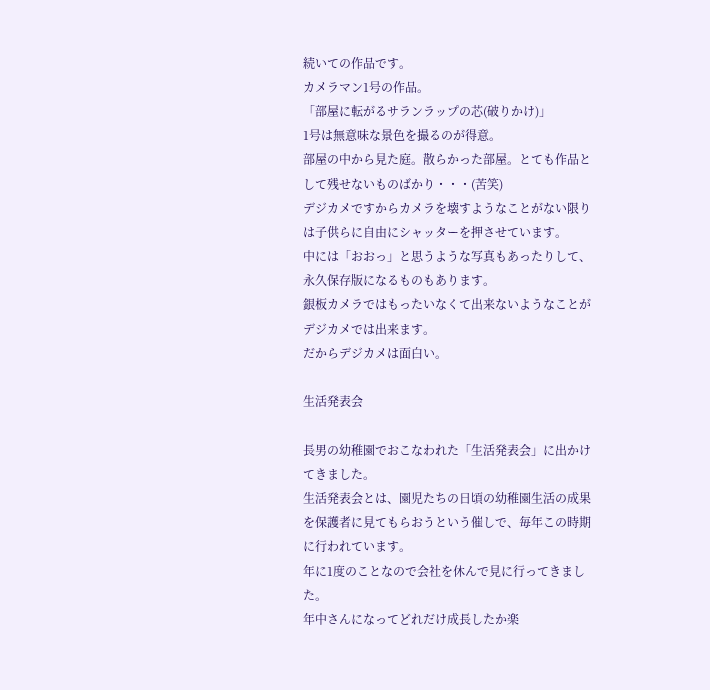続いての作品です。
カメラマン1号の作品。
「部屋に転がるサランラップの芯(破りかけ)」
1号は無意味な景色を撮るのが得意。
部屋の中から見た庭。散らかった部屋。とても作品として残せないものばかり・・・(苦笑)
デジカメですからカメラを壊すようなことがない限りは子供らに自由にシャッターを押させています。
中には「おおっ」と思うような写真もあったりして、永久保存版になるものもあります。
銀板カメラではもったいなくて出来ないようなことがデジカメでは出来ます。
だからデジカメは面白い。

生活発表会

長男の幼稚園でおこなわれた「生活発表会」に出かけてきました。
生活発表会とは、園児たちの日頃の幼稚園生活の成果を保護者に見てもらおうという催しで、毎年この時期に行われています。
年に1度のことなので会社を休んで見に行ってきました。
年中さんになってどれだけ成長したか楽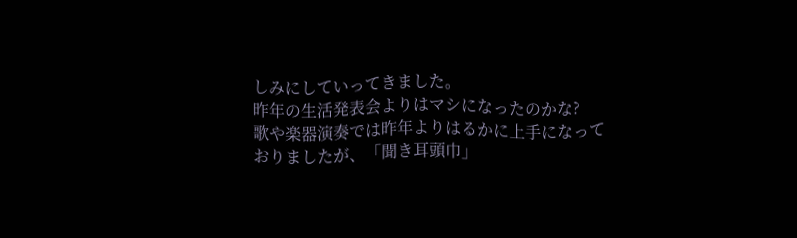しみにしていってきました。
昨年の生活発表会よりはマシになったのかな?
歌や楽器演奏では昨年よりはるかに上手になっておりましたが、「聞き耳頭巾」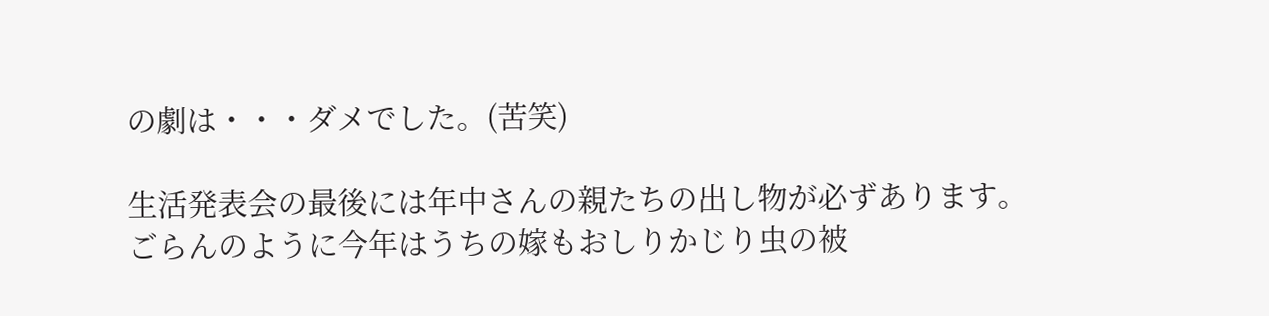の劇は・・・ダメでした。(苦笑)

生活発表会の最後には年中さんの親たちの出し物が必ずあります。
ごらんのように今年はうちの嫁もおしりかじり虫の被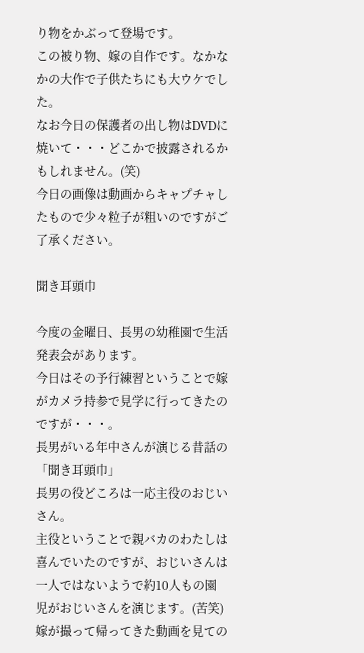り物をかぶって登場です。
この被り物、嫁の自作です。なかなかの大作で子供たちにも大ウケでした。
なお今日の保護者の出し物はDVDに焼いて・・・どこかで披露されるかもしれません。(笑)
今日の画像は動画からキャプチャしたもので少々粒子が粗いのですがご了承ください。

聞き耳頭巾

今度の金曜日、長男の幼稚園で生活発表会があります。
今日はその予行練習ということで嫁がカメラ持参で見学に行ってきたのですが・・・。
長男がいる年中さんが演じる昔話の「聞き耳頭巾」
長男の役どころは一応主役のおじいさん。
主役ということで親バカのわたしは喜んでいたのですが、おじいさんは一人ではないようで約10人もの園児がおじいさんを演じます。(苦笑)
嫁が撮って帰ってきた動画を見ての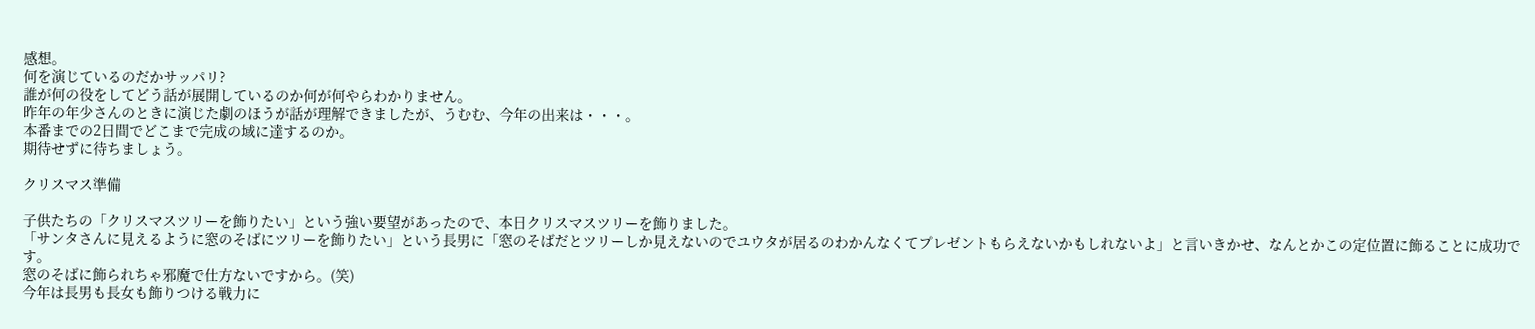感想。
何を演じているのだかサッパリ?
誰が何の役をしてどう話が展開しているのか何が何やらわかりません。
昨年の年少さんのときに演じた劇のほうが話が理解できましたが、うむむ、今年の出来は・・・。
本番までの2日間でどこまで完成の域に達するのか。
期待せずに待ちましょう。

クリスマス準備

子供たちの「クリスマスツリーを飾りたい」という強い要望があったので、本日クリスマスツリーを飾りました。
「サンタさんに見えるように窓のそばにツリーを飾りたい」という長男に「窓のそばだとツリーしか見えないのでユウタが居るのわかんなくてプレゼントもらえないかもしれないよ」と言いきかせ、なんとかこの定位置に飾ることに成功です。
窓のそばに飾られちゃ邪魔で仕方ないですから。(笑)
今年は長男も長女も飾りつける戦力に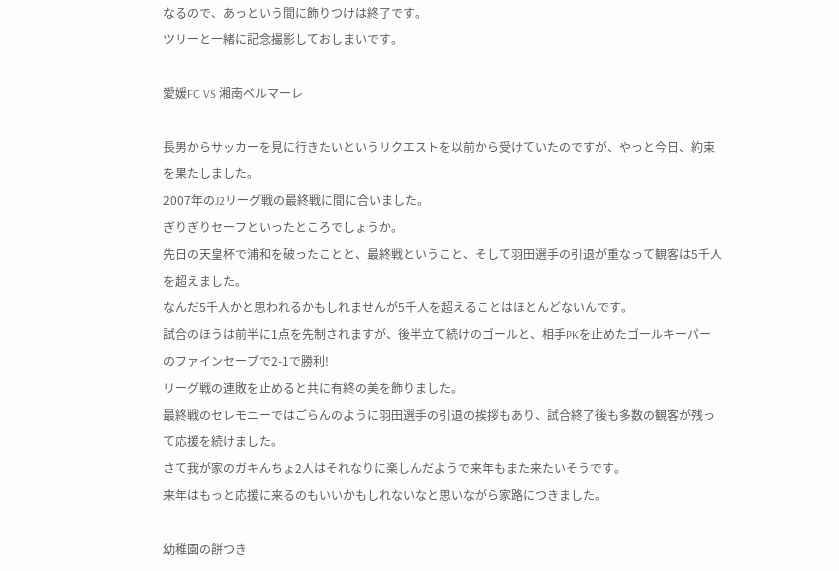なるので、あっという間に飾りつけは終了です。
ツリーと一緒に記念撮影しておしまいです。

愛媛FC VS 湘南ベルマーレ

長男からサッカーを見に行きたいというリクエストを以前から受けていたのですが、やっと今日、約束を果たしました。
2007年のJ2リーグ戦の最終戦に間に合いました。
ぎりぎりセーフといったところでしょうか。
先日の天皇杯で浦和を破ったことと、最終戦ということ、そして羽田選手の引退が重なって観客は5千人を超えました。
なんだ5千人かと思われるかもしれませんが5千人を超えることはほとんどないんです。
試合のほうは前半に1点を先制されますが、後半立て続けのゴールと、相手PKを止めたゴールキーパーのファインセーブで2-1で勝利!
リーグ戦の連敗を止めると共に有終の美を飾りました。
最終戦のセレモニーではごらんのように羽田選手の引退の挨拶もあり、試合終了後も多数の観客が残って応援を続けました。
さて我が家のガキんちょ2人はそれなりに楽しんだようで来年もまた来たいそうです。
来年はもっと応援に来るのもいいかもしれないなと思いながら家路につきました。

幼稚園の餅つき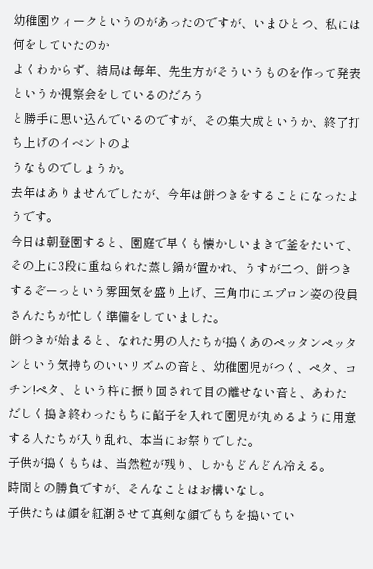幼稚園ウィークというのがあったのですが、いまひとつ、私には何をしていたのか
よくわからず、結局は毎年、先生方がそういうものを作って発表というか視察会をしているのだろう
と勝手に思い込んでいるのですが、その集大成というか、終了打ち上げのイベントのよ
うなものでしょうか。
去年はありませんでしたが、今年は餅つきをすることになったようです。
今日は朝登園すると、園庭で早くも懐かしいまきで釜をたいて、その上に3段に重ねられた蒸し鍋が置かれ、うすが二つ、餅つきするぞーっという雰囲気を盛り上げ、三角巾にエプロン姿の役員さんたちが忙しく準備をしていました。
餅つきが始まると、なれた男の人たちが搗くあのペッタンペッタンという気持ちのいいリズムの音と、幼稚園児がつく、ペタ、コチン!ペタ、という杵に振り回されて目の離せない音と、あわただしく搗き終わったもちに餡子を入れて園児が丸めるように用意する人たちが入り乱れ、本当にお祭りでした。
子供が搗くもちは、当然粒が残り、しかもどんどん冷える。
時間との勝負ですが、そんなことはお構いなし。
子供たちは顔を紅潮させて真剣な顔でもちを搗いてい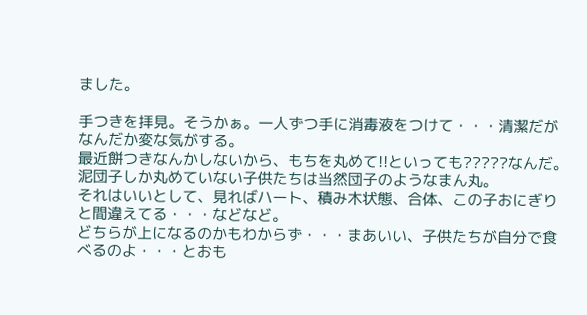ました。

手つきを拝見。そうかぁ。一人ずつ手に消毒液をつけて・・・清潔だがなんだか変な気がする。
最近餅つきなんかしないから、もちを丸めて!!といっても?????なんだ。
泥団子しか丸めていない子供たちは当然団子のようなまん丸。
それはいいとして、見ればハート、積み木状態、合体、この子おにぎりと間違えてる・・・などなど。
どちらが上になるのかもわからず・・・まあいい、子供たちが自分で食べるのよ・・・とおも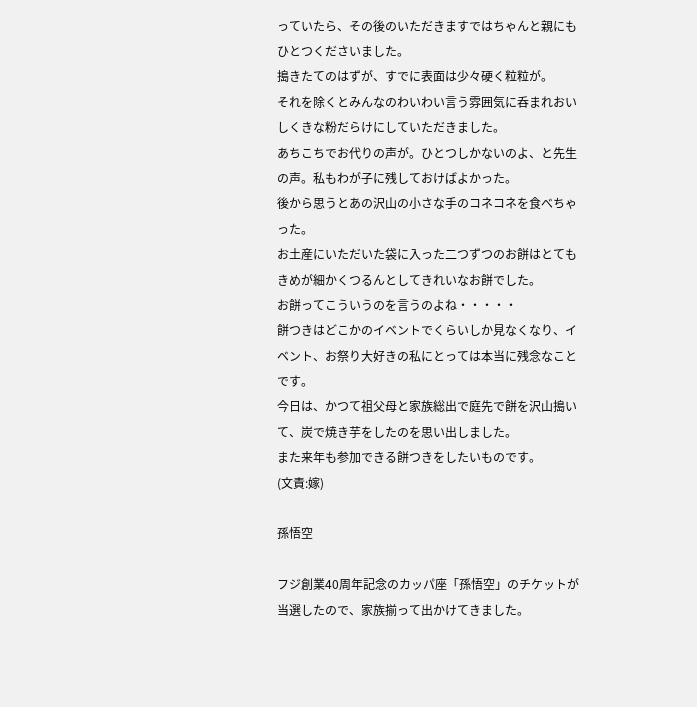っていたら、その後のいただきますではちゃんと親にもひとつくださいました。
搗きたてのはずが、すでに表面は少々硬く粒粒が。
それを除くとみんなのわいわい言う雰囲気に呑まれおいしくきな粉だらけにしていただきました。
あちこちでお代りの声が。ひとつしかないのよ、と先生の声。私もわが子に残しておけばよかった。
後から思うとあの沢山の小さな手のコネコネを食べちゃった。
お土産にいただいた袋に入った二つずつのお餅はとてもきめが細かくつるんとしてきれいなお餅でした。
お餅ってこういうのを言うのよね・・・・・
餅つきはどこかのイベントでくらいしか見なくなり、イベント、お祭り大好きの私にとっては本当に残念なことです。
今日は、かつて祖父母と家族総出で庭先で餅を沢山搗いて、炭で焼き芋をしたのを思い出しました。
また来年も参加できる餅つきをしたいものです。
(文責:嫁)

孫悟空

フジ創業40周年記念のカッパ座「孫悟空」のチケットが当選したので、家族揃って出かけてきました。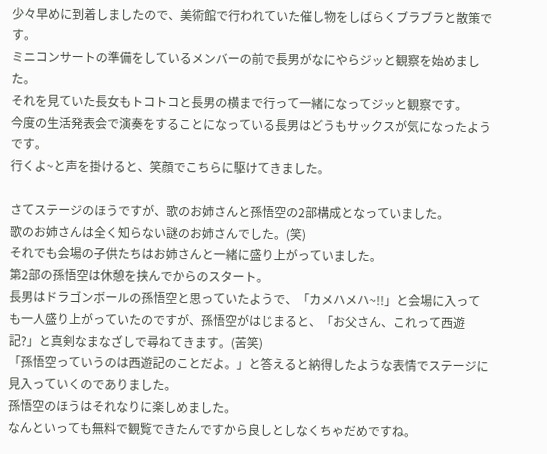少々早めに到着しましたので、美術館で行われていた催し物をしばらくブラブラと散策です。
ミニコンサートの準備をしているメンバーの前で長男がなにやらジッと観察を始めました。
それを見ていた長女もトコトコと長男の横まで行って一緒になってジッと観察です。
今度の生活発表会で演奏をすることになっている長男はどうもサックスが気になったようです。
行くよ~と声を掛けると、笑顔でこちらに駆けてきました。

さてステージのほうですが、歌のお姉さんと孫悟空の2部構成となっていました。
歌のお姉さんは全く知らない謎のお姉さんでした。(笑)
それでも会場の子供たちはお姉さんと一緒に盛り上がっていました。
第2部の孫悟空は休憩を挟んでからのスタート。
長男はドラゴンボールの孫悟空と思っていたようで、「カメハメハ~!!」と会場に入っても一人盛り上がっていたのですが、孫悟空がはじまると、「お父さん、これって西遊記?」と真剣なまなざしで尋ねてきます。(苦笑)
「孫悟空っていうのは西遊記のことだよ。」と答えると納得したような表情でステージに見入っていくのでありました。
孫悟空のほうはそれなりに楽しめました。
なんといっても無料で観覧できたんですから良しとしなくちゃだめですね。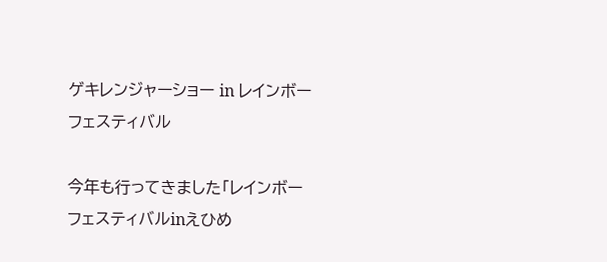ゲキレンジャーショー in レインボーフェスティバル

今年も行ってきました「レインボーフェスティバルinえひめ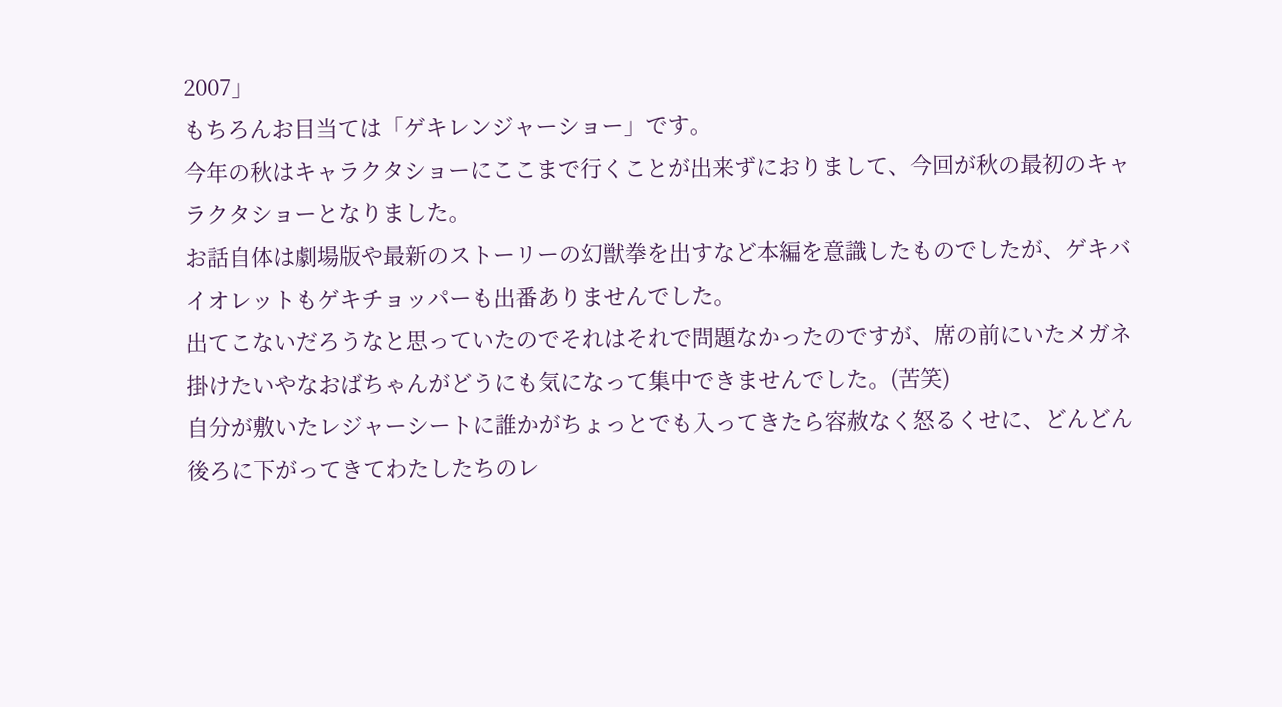2007」
もちろんお目当ては「ゲキレンジャーショー」です。
今年の秋はキャラクタショーにここまで行くことが出来ずにおりまして、今回が秋の最初のキャラクタショーとなりました。
お話自体は劇場版や最新のストーリーの幻獣拳を出すなど本編を意識したものでしたが、ゲキバイオレットもゲキチョッパーも出番ありませんでした。
出てこないだろうなと思っていたのでそれはそれで問題なかったのですが、席の前にいたメガネ掛けたいやなおばちゃんがどうにも気になって集中できませんでした。(苦笑)
自分が敷いたレジャーシートに誰かがちょっとでも入ってきたら容赦なく怒るくせに、どんどん後ろに下がってきてわたしたちのレ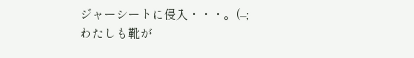ジャーシートに侵入・・・。(–;
わたしも靴が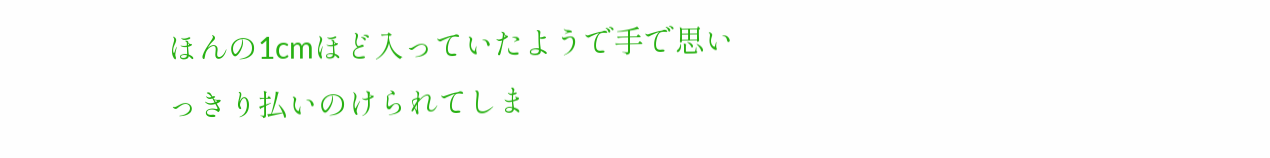ほんの1cmほど入っていたようで手で思いっきり払いのけられてしま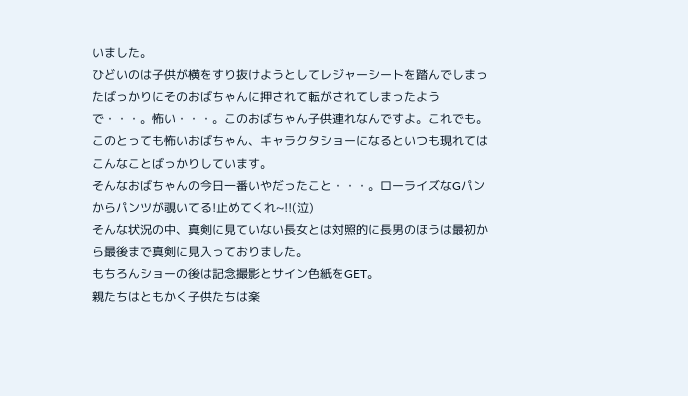いました。
ひどいのは子供が横をすり抜けようとしてレジャーシートを踏んでしまったばっかりにそのおばちゃんに押されて転がされてしまったようで・・・。怖い・・・。このおばちゃん子供連れなんですよ。これでも。
このとっても怖いおばちゃん、キャラクタショーになるといつも現れてはこんなことばっかりしています。
そんなおばちゃんの今日一番いやだったこと・・・。ローライズなGパンからパンツが覗いてる!止めてくれ~!!(泣)
そんな状況の中、真剣に見ていない長女とは対照的に長男のほうは最初から最後まで真剣に見入っておりました。
もちろんショーの後は記念撮影とサイン色紙をGET。
親たちはともかく子供たちは楽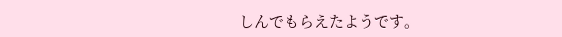しんでもらえたようです。